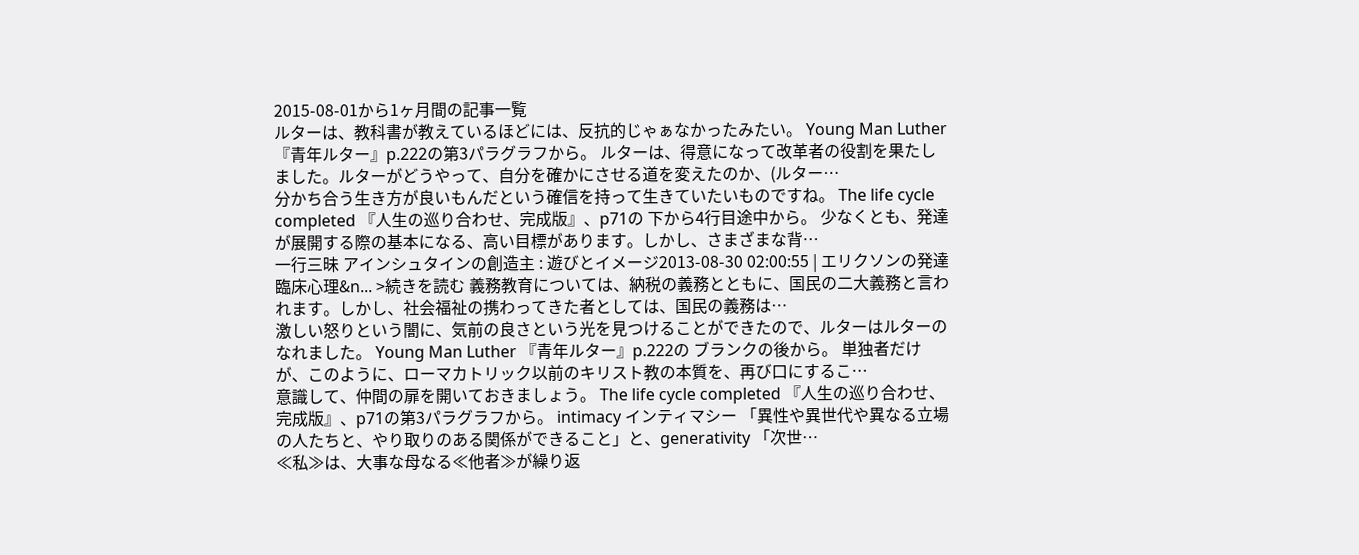2015-08-01から1ヶ月間の記事一覧
ルターは、教科書が教えているほどには、反抗的じゃぁなかったみたい。 Young Man Luther 『青年ルター』p.222の第3パラグラフから。 ルターは、得意になって改革者の役割を果たしました。ルターがどうやって、自分を確かにさせる道を変えたのか、(ルター…
分かち合う生き方が良いもんだという確信を持って生きていたいものですね。 The life cycle completed 『人生の巡り合わせ、完成版』、p71の 下から4行目途中から。 少なくとも、発達が展開する際の基本になる、高い目標があります。しかし、さまざまな背…
一行三昧 アインシュタインの創造主 : 遊びとイメージ2013-08-30 02:00:55 | エリクソンの発達臨床心理&n... >続きを読む 義務教育については、納税の義務とともに、国民の二大義務と言われます。しかし、社会福祉の携わってきた者としては、国民の義務は…
激しい怒りという闇に、気前の良さという光を見つけることができたので、ルターはルターのなれました。 Young Man Luther 『青年ルター』p.222の ブランクの後から。 単独者だけが、このように、ローマカトリック以前のキリスト教の本質を、再び口にするこ…
意識して、仲間の扉を開いておきましょう。 The life cycle completed 『人生の巡り合わせ、完成版』、p71の第3パラグラフから。 intimacy インティマシー 「異性や異世代や異なる立場の人たちと、やり取りのある関係ができること」と、generativity 「次世…
≪私≫は、大事な母なる≪他者≫が繰り返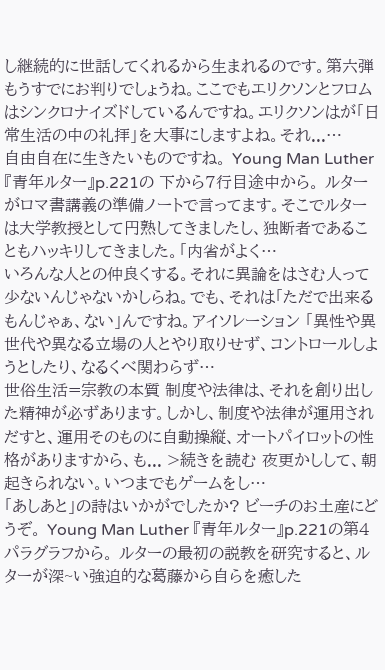し継続的に世話してくれるから生まれるのです。第六弾 もうすでにお判りでしょうね。ここでもエリクソンとフロムはシンクロナイズドしているんですね。エリクソンはが「日常生活の中の礼拝」を大事にしますよね。それ...…
自由自在に生きたいものですね。 Young Man Luther 『青年ルター』p.221の 下から7行目途中から。 ルターがロマ書講義の準備ノートで言ってます。そこでルターは大学教授として円熟してきましたし、独断者であることもハッキリしてきました。「内省がよく…
いろんな人との仲良くする。それに異論をはさむ人って少ないんじゃないかしらね。でも、それは「ただで出来るもんじゃぁ、ない」んですね。アイソレーション 「異性や異世代や異なる立場の人とやり取りせず、コントロールしようとしたり、なるくべ関わらず…
世俗生活=宗教の本質 制度や法律は、それを創り出した精神が必ずあります。しかし、制度や法律が運用されだすと、運用そのものに自動操縦、オートパイロットの性格がありますから、も... >続きを読む 夜更かしして、朝起きられない。いつまでもゲームをし…
「あしあと」の詩はいかがでしたか? ビーチのお土産にどうぞ。 Young Man Luther 『青年ルター』p.221の第4パラグラフから。 ルターの最初の説教を研究すると、ルターが深~い強迫的な葛藤から自らを癒した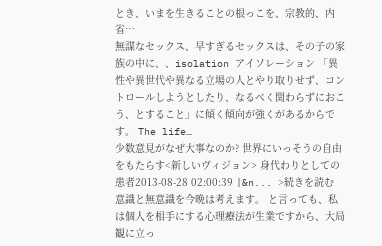とき、いまを生きることの根っこを、宗教的、内省…
無謀なセックス、早すぎるセックスは、その子の家族の中に、、isolation アイソレーション 「異性や異世代や異なる立場の人とやり取りせず、コントロールしようとしたり、なるべく関わらずにおこう、とすること」に傾く傾向が強くがあるからです。 The life…
少数意見がなぜ大事なのか? 世界にいっそうの自由をもたらす<新しいヴィジョン> 身代わりとしての患者2013-08-28 02:00:39 |&n... >続きを読む 意識と無意識を今晩は考えます。 と言っても、私は個人を相手にする心理療法が生業ですから、大局観に立っ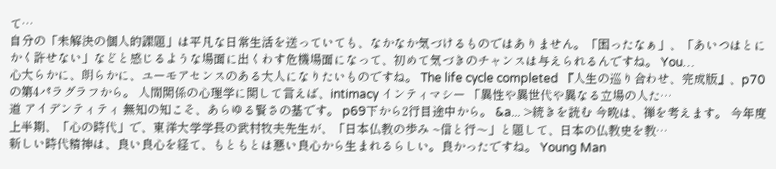て…
自分の「未解決の個人的課題」は平凡な日常生活を送っていても、なかなか気づけるものではありません。「困ったなぁ」、「あいつはとにかく許せない」などと感じるような場面に出くわす危機場面になって、初めて気づきのチャンスは与えられるんですね。 You…
心大らかに、朗らかに、ユーモアセンスのある大人になりたいものですね。 The life cycle completed 『人生の巡り合わせ、完成版』、p70の第4パラグラフから。 人間関係の心理学に関して言えば、intimacy インティマシー 「異性や異世代や異なる立場の人た…
道 アイデンティティ 無知の知こそ、あらゆる賢さの基です。 p69下から2行目途中から。 &a... >続きを読む 今晩は、禅を考えます。 今年度上半期、「心の時代」で、東洋大学学長の武村牧夫先生が、「日本仏教の歩み ~信と行〜」と題して、日本の仏教史を教…
新しい時代精神は、良い良心を経て、もともとは悪い良心から生まれるらしい。良かったですね。 Young Man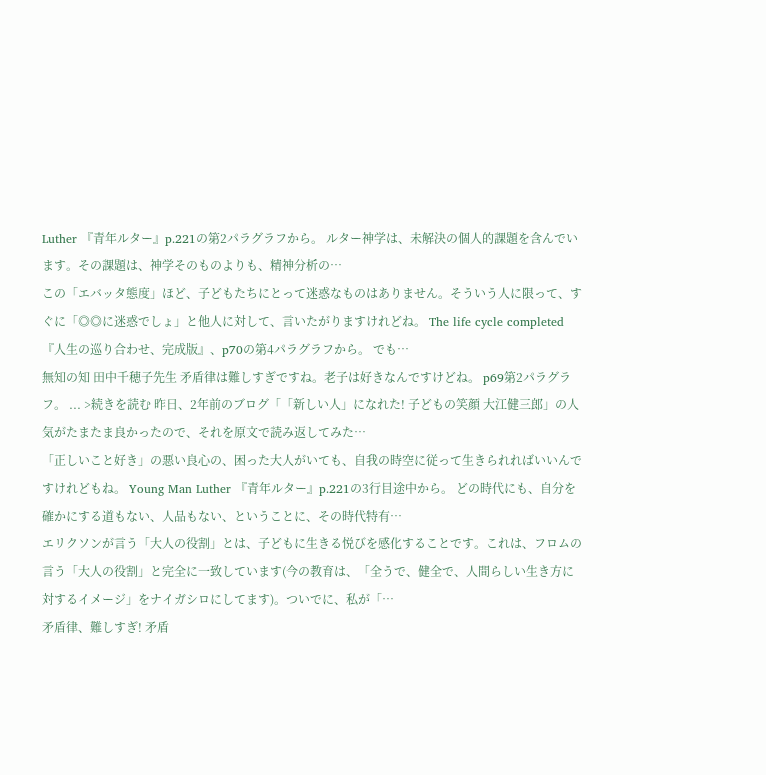Luther 『青年ルター』p.221の第2パラグラフから。 ルター神学は、未解決の個人的課題を含んでいます。その課題は、神学そのものよりも、精神分析の…
この「エバッタ態度」ほど、子どもたちにとって迷惑なものはありません。そういう人に限って、すぐに「◎◎に迷惑でしょ」と他人に対して、言いたがりますけれどね。 The life cycle completed 『人生の巡り合わせ、完成版』、p70の第4パラグラフから。 でも…
無知の知 田中千穂子先生 矛盾律は難しすぎですね。老子は好きなんですけどね。 p69第2パラグラフ。 ... >続きを読む 昨日、2年前のブログ「「新しい人」になれた! 子どもの笑顔 大江健三郎」の人気がたまたま良かったので、それを原文で読み返してみた…
「正しいこと好き」の悪い良心の、困った大人がいても、自我の時空に従って生きられればいいんですけれどもね。 Young Man Luther 『青年ルター』p.221の3行目途中から。 どの時代にも、自分を確かにする道もない、人品もない、ということに、その時代特有…
エリクソンが言う「大人の役割」とは、子どもに生きる悦びを感化することです。これは、フロムの言う「大人の役割」と完全に一致しています(今の教育は、「全うで、健全で、人間らしい生き方に対するイメージ」をナイガシロにしてます)。ついでに、私が「…
矛盾律、難しすぎ! 矛盾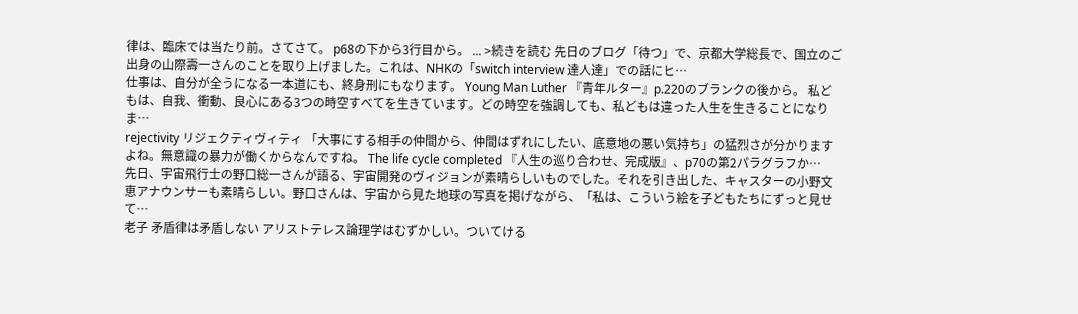律は、臨床では当たり前。さてさて。 p68の下から3行目から。 ... >続きを読む 先日のブログ「待つ」で、京都大学総長で、国立のご出身の山際壽一さんのことを取り上げました。これは、NHKの「switch interview 達人達」での話にヒ…
仕事は、自分が全うになる一本道にも、終身刑にもなります。 Young Man Luther 『青年ルター』p.220のブランクの後から。 私どもは、自我、衝動、良心にある3つの時空すべてを生きています。どの時空を強調しても、私どもは違った人生を生きることになりま…
rejectivity リジェクティヴィティ 「大事にする相手の仲間から、仲間はずれにしたい、底意地の悪い気持ち」の猛烈さが分かりますよね。無意識の暴力が働くからなんですね。 The life cycle completed 『人生の巡り合わせ、完成版』、p70の第2パラグラフか…
先日、宇宙飛行士の野口総一さんが語る、宇宙開発のヴィジョンが素晴らしいものでした。それを引き出した、キャスターの小野文恵アナウンサーも素晴らしい。野口さんは、宇宙から見た地球の写真を掲げながら、「私は、こういう絵を子どもたちにずっと見せて…
老子 矛盾律は矛盾しない アリストテレス論理学はむずかしい。ついてける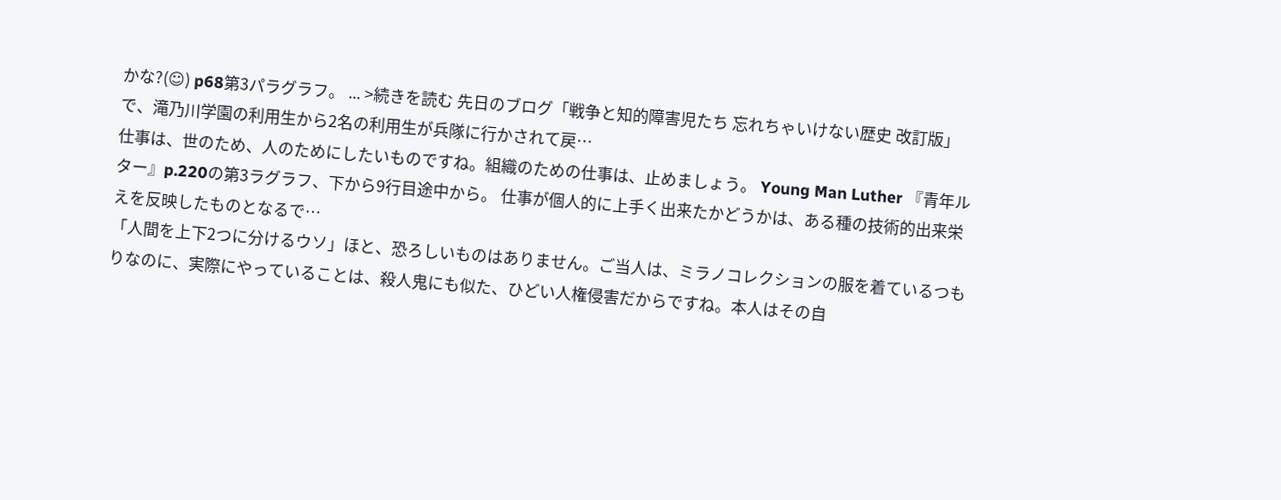かな?(☺) p68第3パラグラフ。 ... >続きを読む 先日のブログ「戦争と知的障害児たち 忘れちゃいけない歴史 改訂版」で、滝乃川学園の利用生から2名の利用生が兵隊に行かされて戻…
仕事は、世のため、人のためにしたいものですね。組織のための仕事は、止めましょう。 Young Man Luther 『青年ルター』p.220の第3ラグラフ、下から9行目途中から。 仕事が個人的に上手く出来たかどうかは、ある種の技術的出来栄えを反映したものとなるで…
「人間を上下2つに分けるウソ」ほと、恐ろしいものはありません。ご当人は、ミラノコレクションの服を着ているつもりなのに、実際にやっていることは、殺人鬼にも似た、ひどい人権侵害だからですね。本人はその自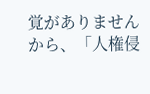覚がありませんから、「人権侵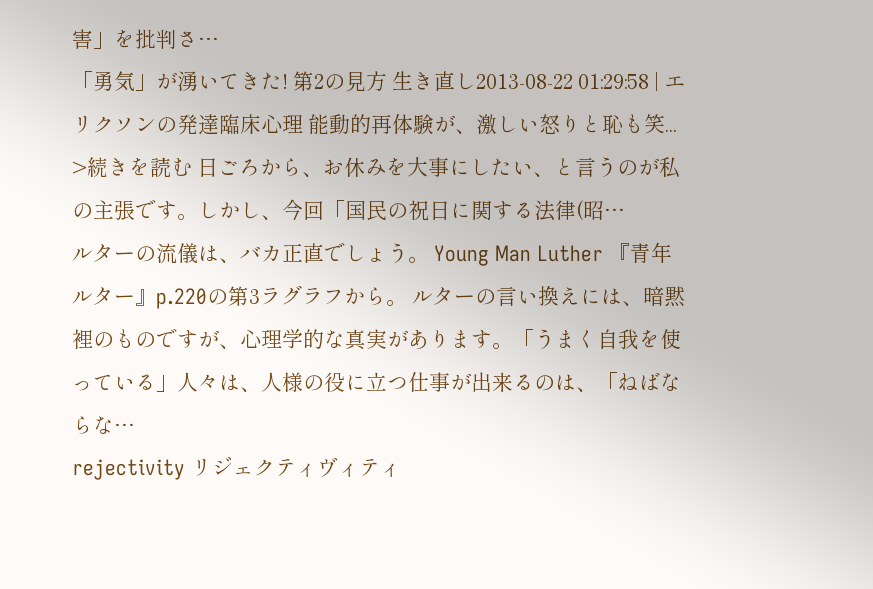害」を批判さ…
「勇気」が湧いてきた! 第2の見方 生き直し2013-08-22 01:29:58 | エリクソンの発達臨床心理 能動的再体験が、激しい怒りと恥も笑... >続きを読む 日ごろから、お休みを大事にしたい、と言うのが私の主張です。しかし、今回「国民の祝日に関する法律(昭…
ルターの流儀は、バカ正直でしょう。 Young Man Luther 『青年ルター』p.220の第3ラグラフから。 ルターの言い換えには、暗黙裡のものですが、心理学的な真実があります。「うまく自我を使っている」人々は、人様の役に立つ仕事が出来るのは、「ねばならな…
rejectivity リジェクティヴィティ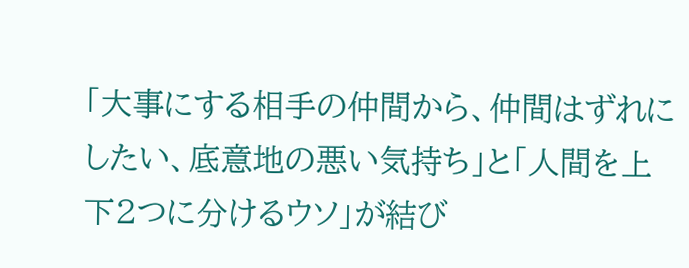「大事にする相手の仲間から、仲間はずれにしたい、底意地の悪い気持ち」と「人間を上下2つに分けるウソ」が結び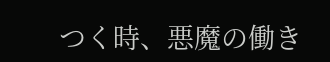つく時、悪魔の働き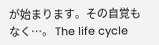が始まります。その自覚もなく…。 The life cycle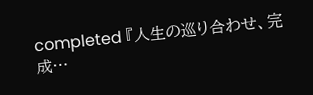completed 『人生の巡り合わせ、完成…